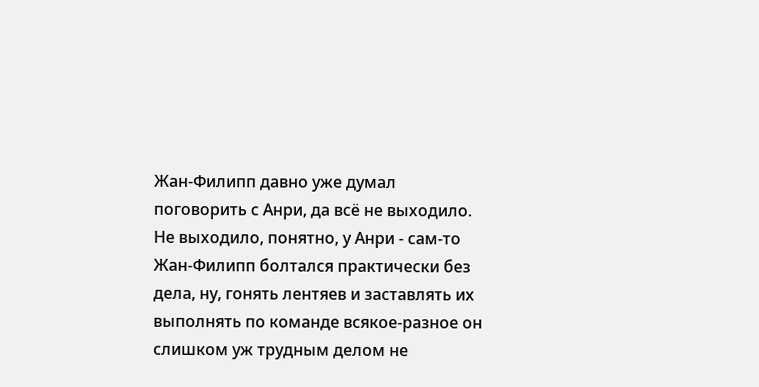Жан-Филипп давно уже думал поговорить с Анри, да всё не выходило. Не выходило, понятно, у Анри - сам-то Жан-Филипп болтался практически без дела, ну, гонять лентяев и заставлять их выполнять по команде всякое-разное он слишком уж трудным делом не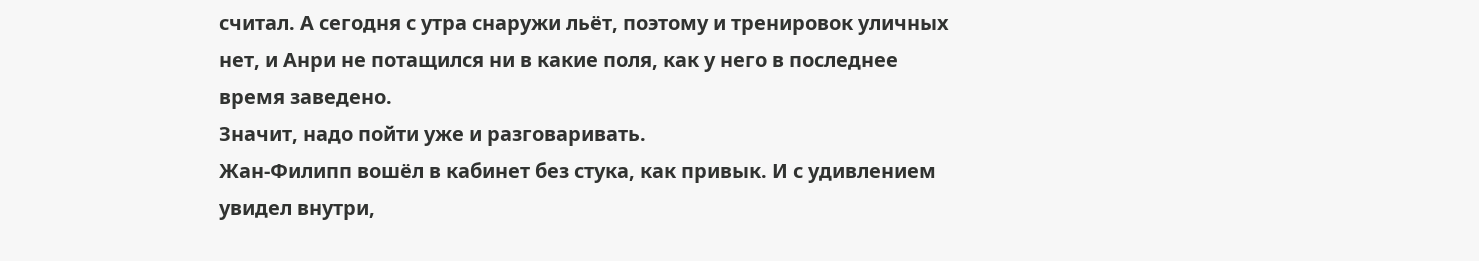считал. А сегодня с утра снаружи льёт, поэтому и тренировок уличных нет, и Анри не потащился ни в какие поля, как у него в последнее время заведено.
Значит, надо пойти уже и разговаривать.
Жан-Филипп вошёл в кабинет без стука, как привык. И с удивлением увидел внутри,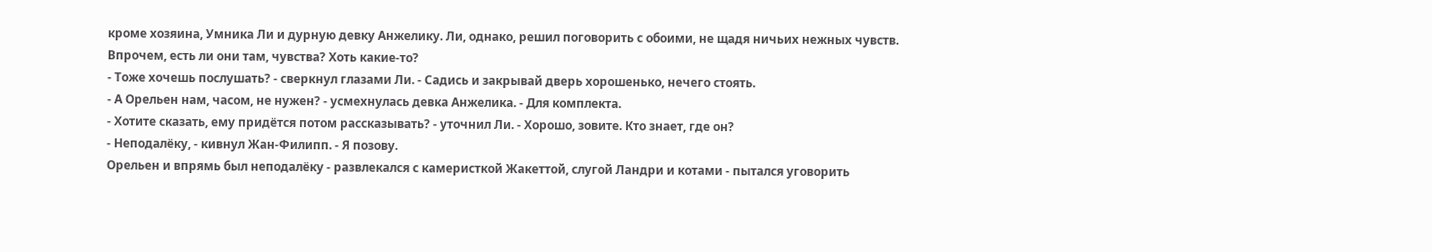кроме хозяина, Умника Ли и дурную девку Анжелику. Ли, однако, решил поговорить с обоими, не щадя ничьих нежных чувств. Впрочем, есть ли они там, чувства? Хоть какие-то?
- Тоже хочешь послушать? - сверкнул глазами Ли. - Садись и закрывай дверь хорошенько, нечего стоять.
- А Орельен нам, часом, не нужен? - усмехнулась девка Анжелика. - Для комплекта.
- Хотите сказать, ему придётся потом рассказывать? - уточнил Ли. - Хорошо, зовите. Кто знает, где он?
- Неподалёку, - кивнул Жан-Филипп. - Я позову.
Орельен и впрямь был неподалёку - развлекался с камеристкой Жакеттой, слугой Ландри и котами - пытался уговорить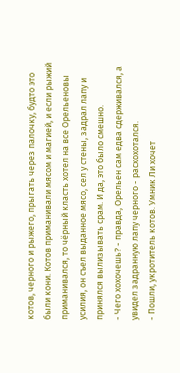котов, черного и рыжего, прыгать через палочку, будто это были кони. Котов приманивали мясом и магией, и если рыжий приманивался, то чёрный класть хотел на все Орельеновы усилия, он съел выданное мясо, сел у стены, задрал лапу и принялся вылизывать срам. И да, это было смешно.
- Чего хохочешь? - правда, Орельен сам едва сдерживался, а увидел задранную лапу черного - расхохотался.
- Пошли, укротитель котов. Умник Ли хочет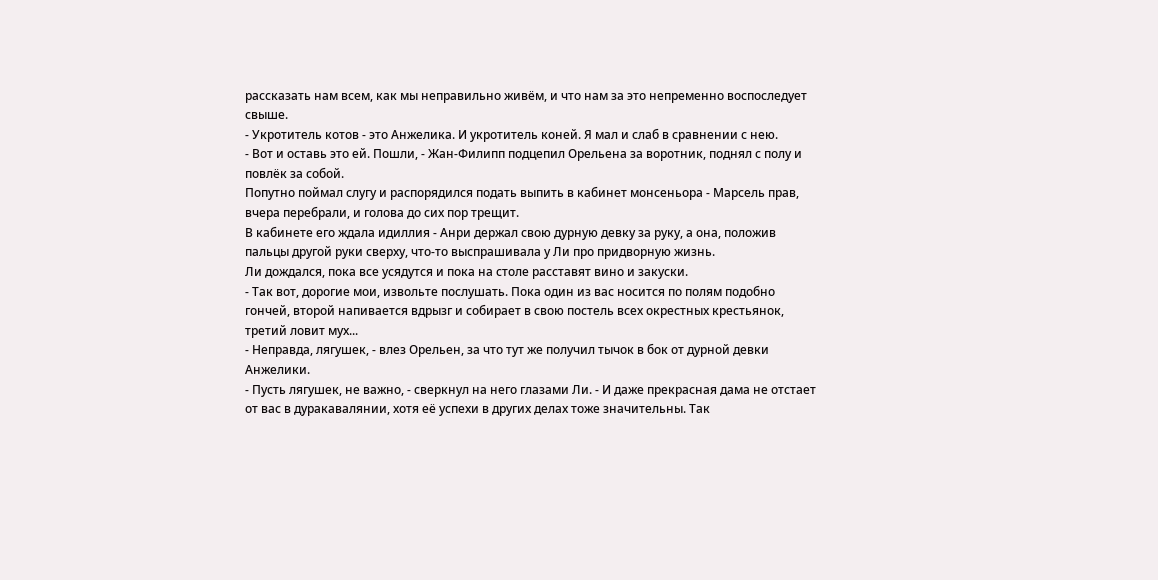рассказать нам всем, как мы неправильно живём, и что нам за это непременно воспоследует свыше.
- Укротитель котов - это Анжелика. И укротитель коней. Я мал и слаб в сравнении с нею.
- Вот и оставь это ей. Пошли, - Жан-Филипп подцепил Орельена за воротник, поднял с полу и повлёк за собой.
Попутно поймал слугу и распорядился подать выпить в кабинет монсеньора - Марсель прав, вчера перебрали, и голова до сих пор трещит.
В кабинете его ждала идиллия - Анри держал свою дурную девку за руку, а она, положив пальцы другой руки сверху, что-то выспрашивала у Ли про придворную жизнь.
Ли дождался, пока все усядутся и пока на столе расставят вино и закуски.
- Так вот, дорогие мои, извольте послушать. Пока один из вас носится по полям подобно гончей, второй напивается вдрызг и собирает в свою постель всех окрестных крестьянок, третий ловит мух...
- Неправда, лягушек, - влез Орельен, за что тут же получил тычок в бок от дурной девки Анжелики.
- Пусть лягушек, не важно, - сверкнул на него глазами Ли. - И даже прекрасная дама не отстает от вас в дуракавалянии, хотя её успехи в других делах тоже значительны. Так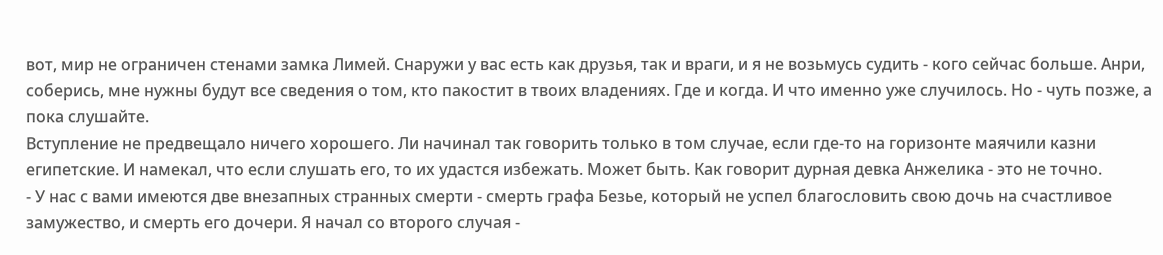вот, мир не ограничен стенами замка Лимей. Снаружи у вас есть как друзья, так и враги, и я не возьмусь судить - кого сейчас больше. Анри, соберись, мне нужны будут все сведения о том, кто пакостит в твоих владениях. Где и когда. И что именно уже случилось. Но - чуть позже, а пока слушайте.
Вступление не предвещало ничего хорошего. Ли начинал так говорить только в том случае, если где-то на горизонте маячили казни египетские. И намекал, что если слушать его, то их удастся избежать. Может быть. Как говорит дурная девка Анжелика - это не точно.
- У нас с вами имеются две внезапных странных смерти - смерть графа Безье, который не успел благословить свою дочь на счастливое замужество, и смерть его дочери. Я начал со второго случая -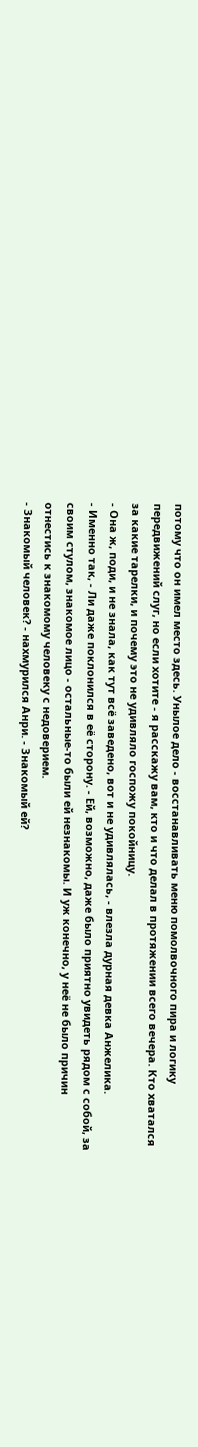потому что он имел место здесь. Унылое дело - восстанавливать меню помолвочного пира и логику передвижений слуг, но если хотите - я расскажу вам, кто и что делал в протяжении всего вечера. Кто хватался за какие тарелки, и почему это не удивляло госпожу покойницу.
- Она ж, поди, и не знала, как тут всё заведено, вот и не удивлялась, - влезла дурная девка Анжелика.
- Именно так, - Ли даже поклонился в её сторону. - Ей, возможно, даже было приятно увидеть рядом с собой, за своим стулом, знакомое лицо - остальные-то были ей незнакомы. И уж конечно, у неё не было причин отнестись к знакомому человеку с недоверием.
- Знакомый человек? - нахмурился Анри. - Знакомый ей?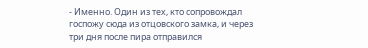- Именно. Один из тех, кто сопровождал госпожу сюда из отцовского замка, и через три дня после пира отправился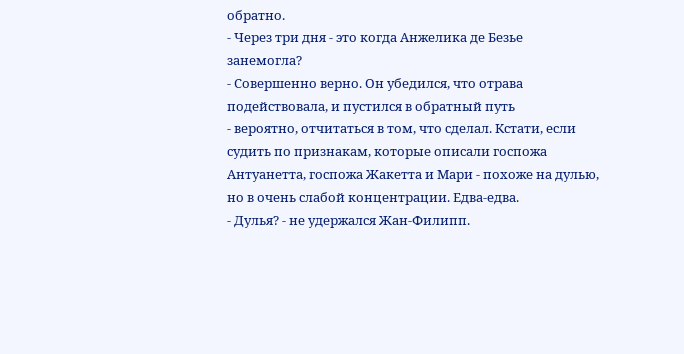обратно.
- Через три дня - это когда Анжелика де Безье занемогла?
- Совершенно верно. Он убедился, что отрава подействовала, и пустился в обратный путь
- вероятно, отчитаться в том, что сделал. Кстати, если судить по признакам, которые описали госпожа Антуанетта, госпожа Жакетта и Мари - похоже на дулью, но в очень слабой концентрации. Едва-едва.
- Дулья? - не удержался Жан-Филипп.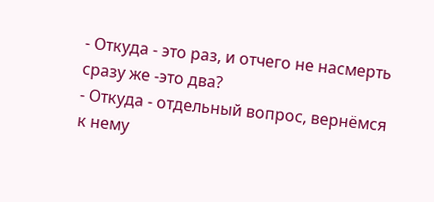- Откуда - это раз, и отчего не насмерть сразу же -это два?
- Откуда - отдельный вопрос, вернёмся к нему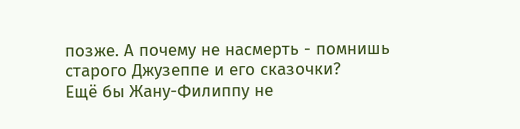позже. А почему не насмерть - помнишь старого Джузеппе и его сказочки?
Ещё бы Жану-Филиппу не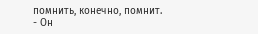помнить, конечно, помнит.
- Он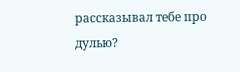рассказывал тебе про дулью?